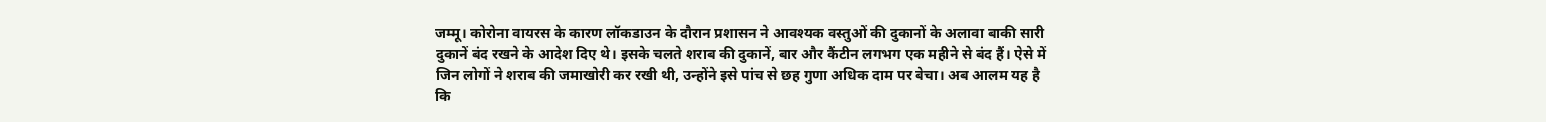जम्मू। कोरोना वायरस के कारण लॉकडाउन के दौरान प्रशासन ने आवश्यक वस्तुओं की दुकानों के अलावा बाकी सारी दुकानें बंद रखने के आदेश दिए थे। इसके चलते शराब की दुकानें, बार और कैंटीन लगभग एक महीने से बंद हैं। ऐसे में जिन लोगों ने शराब की जमाखोरी कर रखी थी, उन्होंने इसे पांच से छह गुणा अधिक दाम पर बेचा। अब आलम यह है कि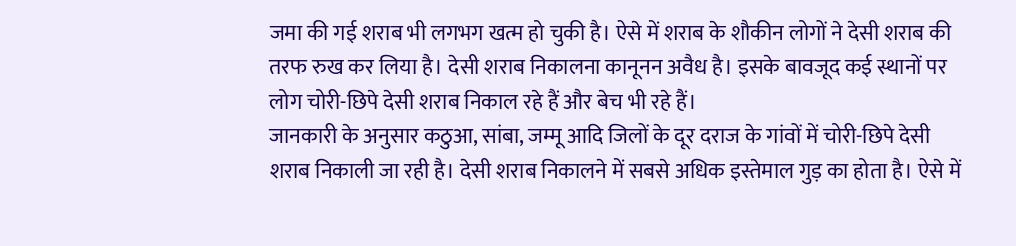जमा की गई शराब भी लगभग खत्म हो चुकी है। ऐसे में शराब के शौकीन लोगों ने देसी शराब की तरफ रुख कर लिया है। देसी शराब निकालना कानूनन अवैध है। इसके बावजूद कई स्थानों पर लोग चोरी-छिपे देसी शराब निकाल रहे हैं और बेच भी रहे हैं।
जानकारी के अनुसार कठुआ, सांबा, जम्मू आदि जिलों के दूर दराज के गांवों में चोरी-छिपे देसी शराब निकाली जा रही है। देसी शराब निकालने में सबसे अधिक इस्तेमाल गुड़ का होता है। ऐसे में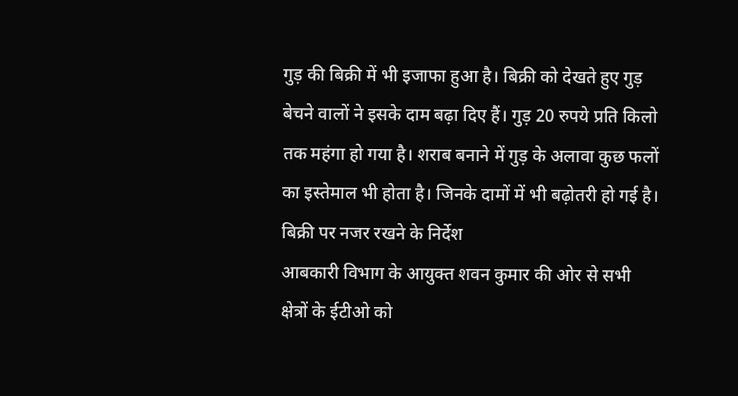गुड़ की बिक्री में भी इजाफा हुआ है। बिक्री को देखते हुए गुड़ बेचने वालों ने इसके दाम बढ़ा दिए हैं। गुड़ 20 रुपये प्रति किलो तक महंगा हो गया है। शराब बनाने में गुड़ के अलावा कुछ फलों का इस्तेमाल भी होता है। जिनके दामों में भी बढ़ोतरी हो गई है।
बिक्री पर नजर रखने के निर्देश
आबकारी विभाग के आयुक्त शवन कुमार की ओर से सभी क्षेत्रों के ईटीओ को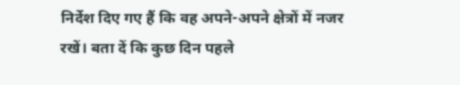निर्देश दिए गए हैं कि वह अपने-अपने क्षेत्रों में नजर रखें। बता दें कि कुछ दिन पहले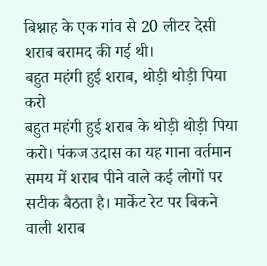बिश्नाह के एक गांव से 20 लीटर देसी शराब बरामद की गई थी।
बहुत महंगी हुई शराब, थोड़ी थोड़ी पिया करो
बहुत महंगी हुई शराब के थोड़ी थोड़ी पिया करो। पंकज उदास का यह गाना वर्तमान समय में शराब पीने वाले कई लोगों पर सटीक बैठता है। मार्केट रेट पर बिकने वाली शराब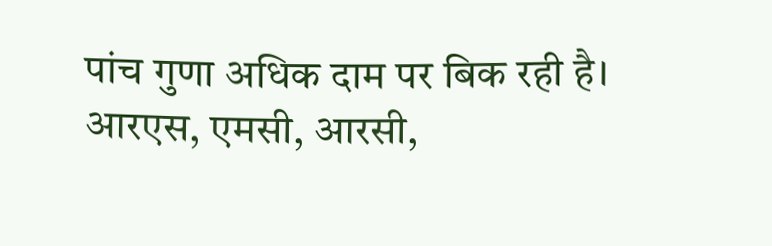पांच गुणा अधिक दाम पर बिक रही है। आरएस, एमसी, आरसी,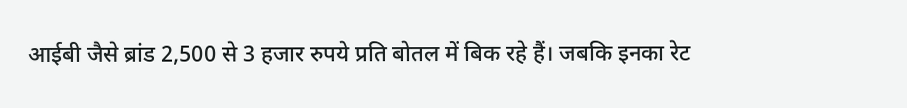आईबी जैसे ब्रांड 2,500 से 3 हजार रुपये प्रति बोतल में बिक रहे हैं। जबकि इनका रेट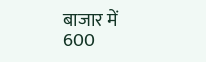बाजार में 600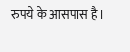रुपये के आसपास है।